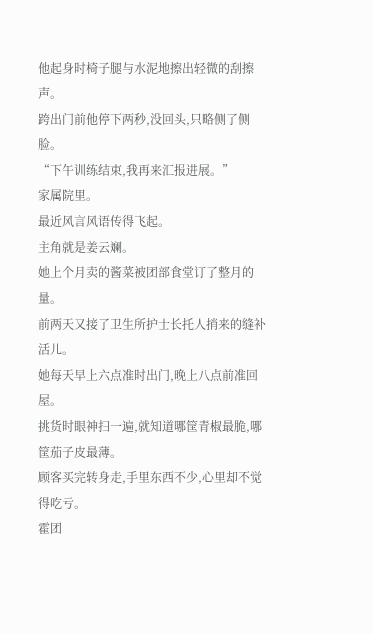他起身时椅子腿与水泥地擦出轻微的刮擦声。
跨出门前他停下两秒,没回头,只略侧了侧脸。
“下午训练结束,我再来汇报进展。”
家属院里。
最近风言风语传得飞起。
主角就是姜云斓。
她上个月卖的酱菜被团部食堂订了整月的量。
前两天又接了卫生所护士长托人捎来的缝补活儿。
她每天早上六点准时出门,晚上八点前准回屋。
挑货时眼神扫一遍,就知道哪筐青椒最脆,哪筐茄子皮最薄。
顾客买完转身走,手里东西不少,心里却不觉得吃亏。
霍团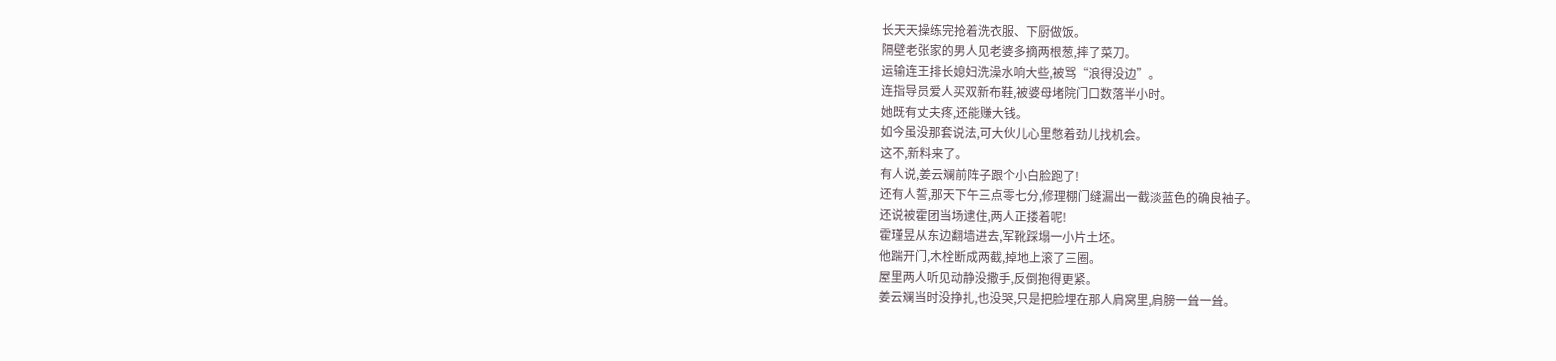长天天操练完抢着洗衣服、下厨做饭。
隔壁老张家的男人见老婆多摘两根葱,摔了菜刀。
运输连王排长媳妇洗澡水响大些,被骂“浪得没边”。
连指导员爱人买双新布鞋,被婆母堵院门口数落半小时。
她既有丈夫疼,还能赚大钱。
如今虽没那套说法,可大伙儿心里憋着劲儿找机会。
这不,新料来了。
有人说,姜云斓前阵子跟个小白脸跑了!
还有人誓,那天下午三点零七分,修理棚门缝漏出一截淡蓝色的确良袖子。
还说被霍团当场逮住,两人正搂着呢!
霍瑾昱从东边翻墙进去,军靴踩塌一小片土坯。
他踹开门,木栓断成两截,掉地上滚了三圈。
屋里两人听见动静没撒手,反倒抱得更紧。
姜云斓当时没挣扎,也没哭,只是把脸埋在那人肩窝里,肩膀一耸一耸。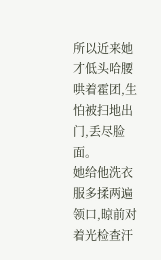所以近来她才低头哈腰哄着霍团,生怕被扫地出门,丢尽脸面。
她给他洗衣服多揉两遍领口,晾前对着光检查汗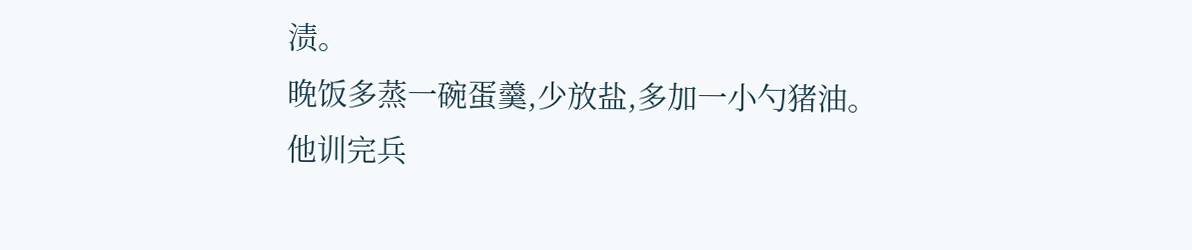渍。
晚饭多蒸一碗蛋羹,少放盐,多加一小勺猪油。
他训完兵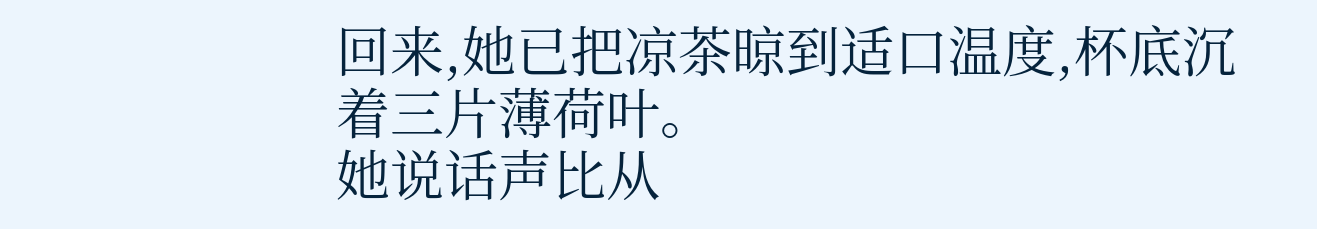回来,她已把凉茶晾到适口温度,杯底沉着三片薄荷叶。
她说话声比从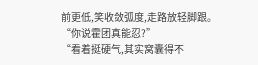前更低,笑收敛弧度,走路放轻脚跟。
“你说霍团真能忍?”
“看着挺硬气,其实窝囊得不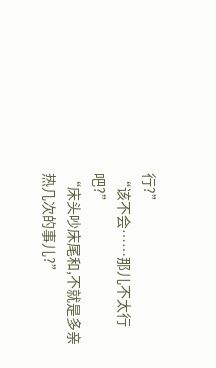行?”
“该不会……那儿不太行吧?”
“床头吵床尾和,不就是多亲热几次的事儿?”